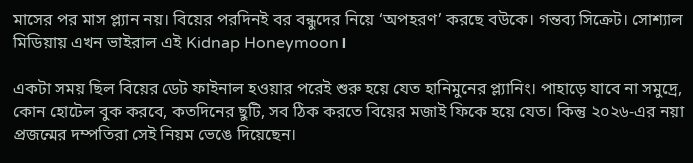মাসের পর মাস প্ল্যান নয়। বিয়ের পরদিনই বর বন্ধুদের নিয়ে ‘অপহরণ’ করছে বউকে। গন্তব্য সিক্রেট। সোশ্যাল মিডিয়ায় এখন ভাইরাল এই Kidnap Honeymoon।

একটা সময় ছিল বিয়ের ডেট ফাইনাল হওয়ার পরেই শুরু হয়ে যেত হানিমুনের প্ল্যানিং। পাহাড়ে যাবে না সমুদ্রে, কোন হোটেল বুক করবে, কতদিনের ছুটি, সব ঠিক করতে বিয়ের মজাই ফিকে হয়ে যেত। কিন্তু ২০২৬-এর নয়া প্রজন্মের দম্পতিরা সেই নিয়ম ভেঙে দিয়েছেন।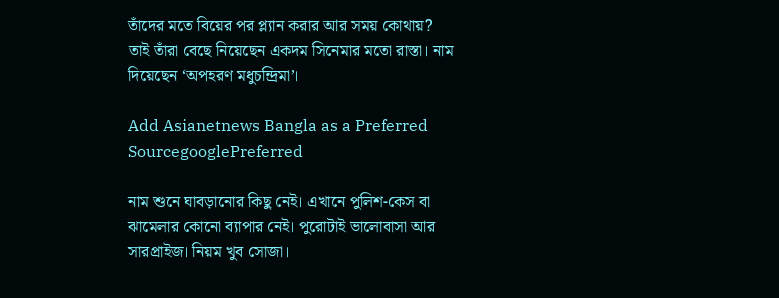তাঁদের মতে বিয়ের পর প্ল্যান করার আর সময় কোথায়? তাই তাঁরা বেছে নিয়েছেন একদম সিনেমার মতো রাস্তা। নাম দিয়েছেন ‘অপহরণ মধুচন্দ্রিমা’।

Add Asianetnews Bangla as a Preferred SourcegooglePreferred

নাম শুনে ঘাবড়ানোর কিছু নেই। এখানে পুলিশ-কেস বা ঝামেলার কোনো ব্যাপার নেই। পুরোটাই ভালোবাসা আর সারপ্রাইজ। নিয়ম খুব সোজা।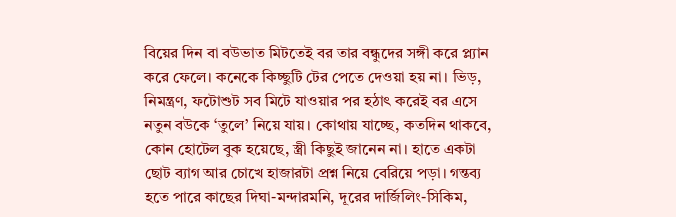বিয়ের দিন বা বউভাত মিটতেই বর তার বন্ধুদের সঙ্গী করে প্ল্যান করে ফেলে। কনেকে কিচ্ছুটি টের পেতে দেওয়া হয় না। ভিড়, নিমন্ত্রণ, ফটোশুট সব মিটে যাওয়ার পর হঠাৎ করেই বর এসে নতুন বউকে ‘তুলে’ নিয়ে যায়। কোথায় যাচ্ছে, কতদিন থাকবে, কোন হোটেল বুক হয়েছে, স্ত্রী কিছুই জানেন না। হাতে একটা ছোট ব্যাগ আর চোখে হাজারটা প্রশ্ন নিয়ে বেরিয়ে পড়া। গন্তব্য হতে পারে কাছের দিঘা-মন্দারমনি, দূরের দার্জিলিং-সিকিম,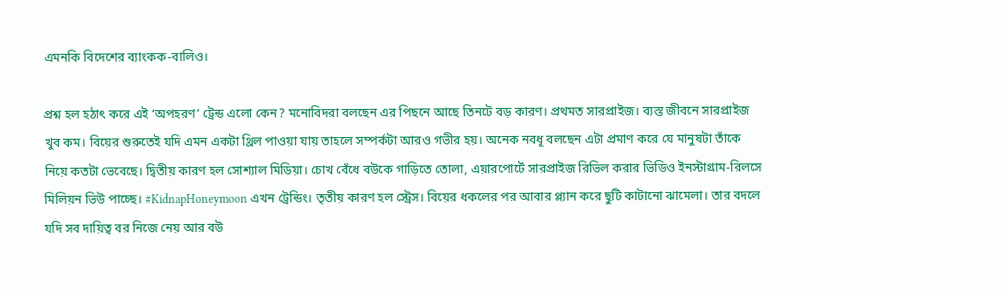এমনকি বিদেশের ব্যাংকক-বালিও।

প্রশ্ন হল হঠাৎ করে এই ‘অপহরণ’ ট্রেন্ড এলো কেন? মনোবিদরা বলছেন এর পিছনে আছে তিনটে বড় কারণ। প্রথমত সারপ্রাইজ। ব্যস্ত জীবনে সারপ্রাইজ খুব কম। বিয়ের শুরুতেই যদি এমন একটা থ্রিল পাওয়া যায় তাহলে সম্পর্কটা আরও গভীর হয়। অনেক নবধূ বলছেন এটা প্রমাণ করে যে মানুষটা তাঁকে নিয়ে কতটা ভেবেছে। দ্বিতীয় কারণ হল সোশ্যাল মিডিয়া। চোখ বেঁধে বউকে গাড়িতে তোলা, এয়ারপোর্টে সারপ্রাইজ রিভিল করার ভিডিও ইনস্টাগ্রাম-রিলসে মিলিয়ন ভিউ পাচ্ছে। #KidnapHoneymoon এখন ট্রেন্ডিং। তৃতীয় কারণ হল স্ট্রেস। বিয়ের ধকলের পর আবার প্ল্যান করে ছুটি কাটানো ঝামেলা। তার বদলে যদি সব দায়িত্ব বর নিজে নেয় আর বউ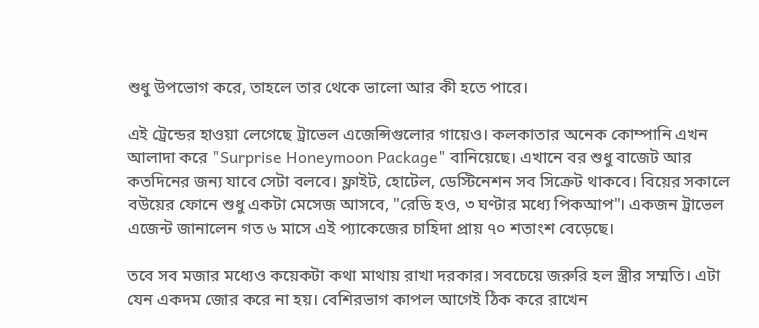শুধু উপভোগ করে, তাহলে তার থেকে ভালো আর কী হতে পারে।

এই ট্রেন্ডের হাওয়া লেগেছে ট্রাভেল এজেন্সিগুলোর গায়েও। কলকাতার অনেক কোম্পানি এখন আলাদা করে "Surprise Honeymoon Package" বানিয়েছে। এখানে বর শুধু বাজেট আর কতদিনের জন্য যাবে সেটা বলবে। ফ্লাইট, হোটেল, ডেস্টিনেশন সব সিক্রেট থাকবে। বিয়ের সকালে বউয়ের ফোনে শুধু একটা মেসেজ আসবে, "রেডি হও, ৩ ঘণ্টার মধ্যে পিকআপ"। একজন ট্রাভেল এজেন্ট জানালেন গত ৬ মাসে এই প্যাকেজের চাহিদা প্রায় ৭০ শতাংশ বেড়েছে।

তবে সব মজার মধ্যেও কয়েকটা কথা মাথায় রাখা দরকার। সবচেয়ে জরুরি হল স্ত্রীর সম্মতি। এটা যেন একদম জোর করে না হয়। বেশিরভাগ কাপল আগেই ঠিক করে রাখেন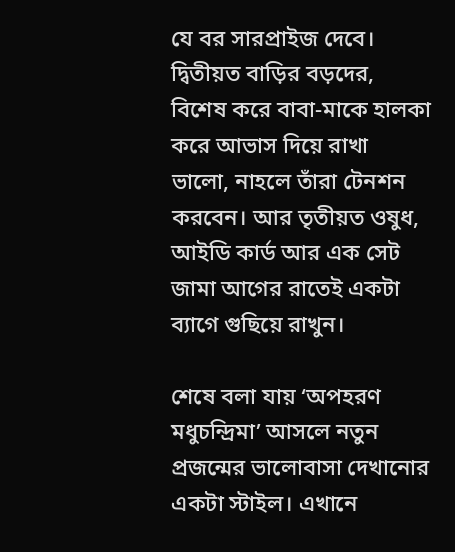যে বর সারপ্রাইজ দেবে। দ্বিতীয়ত বাড়ির বড়দের, বিশেষ করে বাবা-মাকে হালকা করে আভাস দিয়ে রাখা ভালো, নাহলে তাঁরা টেনশন করবেন। আর তৃতীয়ত ওষুধ, আইডি কার্ড আর এক সেট জামা আগের রাতেই একটা ব্যাগে গুছিয়ে রাখুন।

শেষে বলা যায় ‘অপহরণ মধুচন্দ্রিমা’ আসলে নতুন প্রজন্মের ভালোবাসা দেখানোর একটা স্টাইল। এখানে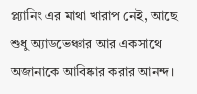প্ল্যানিং এর মাথা খারাপ নেই, আছে শুধু অ্যাডভেঞ্চার আর একসাথে অজানাকে আবিষ্কার করার আনন্দ।